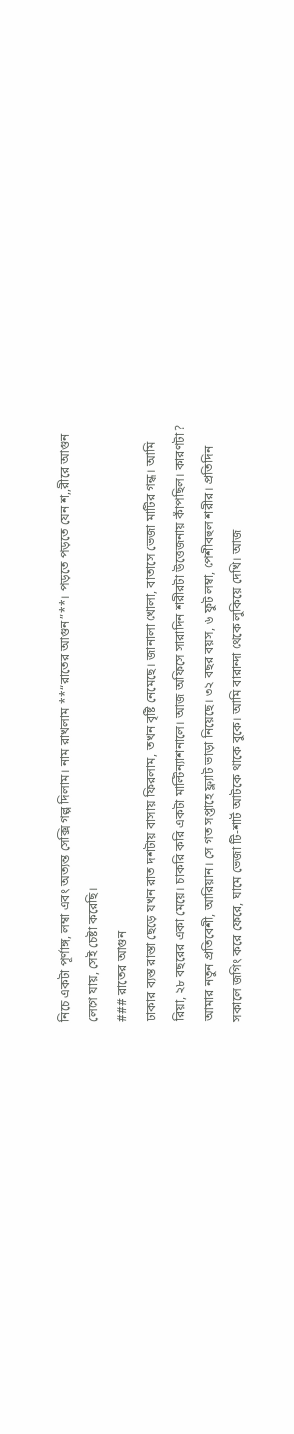নিচে একটা পূর্ণাঙ্গ, লম্বা এবং অত্যন্ত সেক্সি গল্প দিলাম। নাম রাখলাম **“রাতের আগুন”**। পড়তে পড়তে যেন শ,,রীরে আগুন লেগে যায়, সেই চেষ্টা করেছি।
### রাতের আগুন
ঢাকার ব্যস্ত রাস্তা ছেড়ে যখন রাত দশটায় বাসায় ফিরলাম, তখন বৃষ্টি নেমেছে। জানালা খোলা, বাতাসে ভেজা মাটির গন্ধ। আমি রিয়া, ২৮ বছরের একা মেয়ে। চাকরি করি একটা মাল্টিন্যাশনালে। আজ অফিসে সারাদিন শরীরটা উত্তেজনায় কাঁপছিল। কারণটা? আমার নতুন প্রতিবেশী, আরিয়ান। সে গত সপ্তাহে ফ্ল্যাট ভাড়া নিয়েছে। ৩২ বছর বয়স, ৬ ফুট লম্বা, পেশীবহুল শরীর। প্রতিদিন সকালে জগিং করে ফেরে, ঘামে ভেজা টি-শার্ট আটকে থাকে বুকে। আমি বারান্দা থেকে লুকিয়ে দেখি। আজ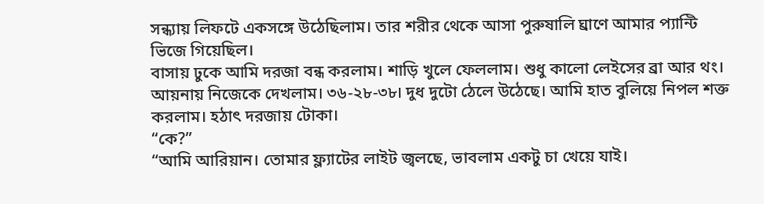সন্ধ্যায় লিফটে একসঙ্গে উঠেছিলাম। তার শরীর থেকে আসা পুরুষালি ঘ্রাণে আমার প্যান্টি ভিজে গিয়েছিল।
বাসায় ঢুকে আমি দরজা বন্ধ করলাম। শাড়ি খুলে ফেললাম। শুধু কালো লেইসের ব্রা আর থং। আয়নায় নিজেকে দেখলাম। ৩৬-২৮-৩৮। দুধ দুটো ঠেলে উঠেছে। আমি হাত বুলিয়ে নিপল শক্ত করলাম। হঠাৎ দরজায় টোকা।
“কে?”
“আমি আরিয়ান। তোমার ফ্ল্যাটের লাইট জ্বলছে, ভাবলাম একটু চা খেয়ে যাই।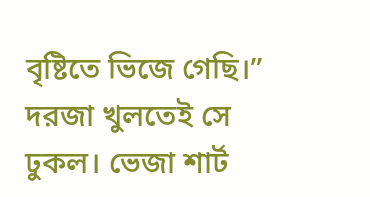বৃষ্টিতে ভিজে গেছি।”
দরজা খুলতেই সে ঢুকল। ভেজা শার্ট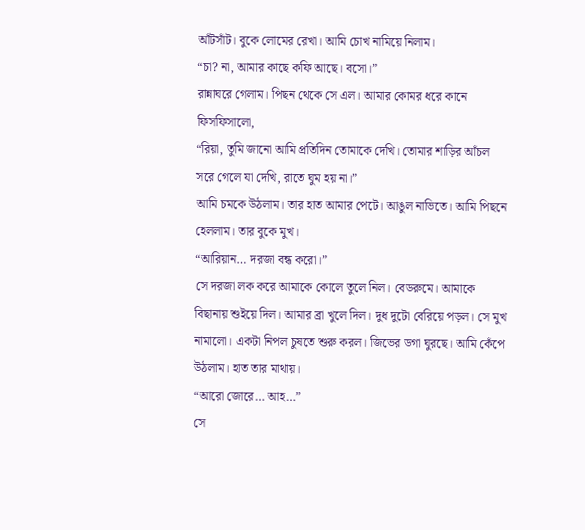আঁটসাঁট। বুকে লোমের রেখা। আমি চোখ নামিয়ে নিলাম।
“চা? না, আমার কাছে কফি আছে। বসো।”
রান্নাঘরে গেলাম। পিছন থেকে সে এল। আমার কোমর ধরে কানে ফিসফিসালো,
“রিয়া, তুমি জানো আমি প্রতিদিন তোমাকে দেখি। তোমার শাড়ির আঁচল সরে গেলে যা দেখি, রাতে ঘুম হয় না।”
আমি চমকে উঠলাম। তার হাত আমার পেটে। আঙুল নাভিতে। আমি পিছনে হেললাম। তার বুকে মুখ।
“আরিয়ান… দরজা বন্ধ করো।”
সে দরজা লক করে আমাকে কোলে তুলে নিল। বেডরুমে। আমাকে বিছানায় শুইয়ে দিল। আমার ব্রা খুলে দিল। দুধ দুটো বেরিয়ে পড়ল। সে মুখ নামালো। একটা নিপল চুষতে শুরু করল। জিভের ডগা ঘুরছে। আমি কেঁপে উঠলাম। হাত তার মাথায়।
“আরো জোরে… আহ…”
সে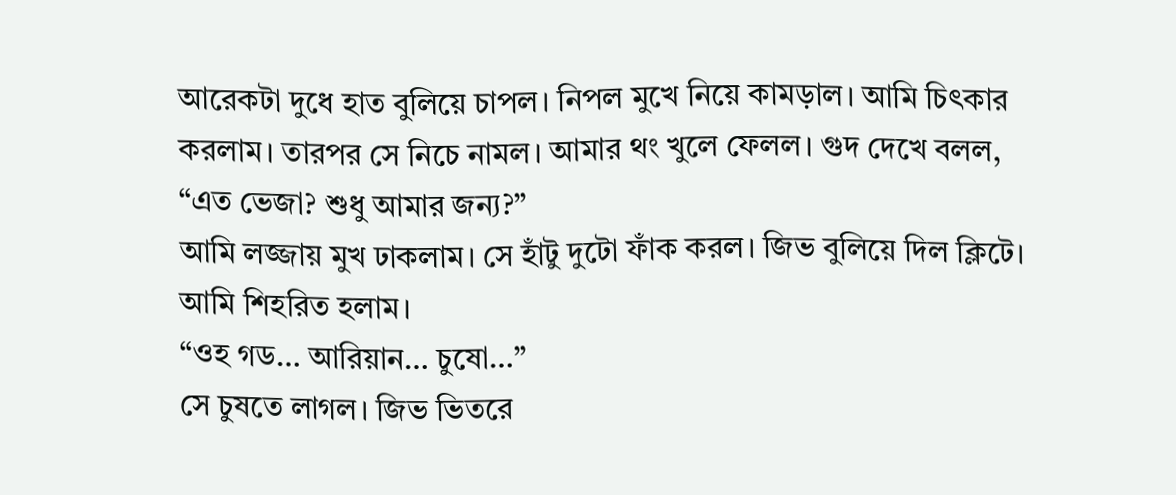আরেকটা দুধে হাত বুলিয়ে চাপল। নিপল মুখে নিয়ে কামড়াল। আমি চিৎকার করলাম। তারপর সে নিচে নামল। আমার থং খুলে ফেলল। গুদ দেখে বলল,
“এত ভেজা? শুধু আমার জন্য?”
আমি লজ্জায় মুখ ঢাকলাম। সে হাঁটু দুটো ফাঁক করল। জিভ বুলিয়ে দিল ক্লিটে। আমি শিহরিত হলাম।
“ওহ গড… আরিয়ান… চুষো…”
সে চুষতে লাগল। জিভ ভিতরে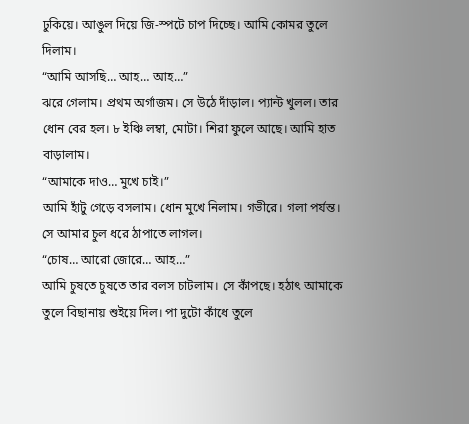ঢুকিয়ে। আঙুল দিয়ে জি-স্পটে চাপ দিচ্ছে। আমি কোমর তুলে দিলাম।
“আমি আসছি… আহ… আহ…”
ঝরে গেলাম। প্রথম অর্গাজম। সে উঠে দাঁড়াল। প্যান্ট খুলল। তার ধোন বের হল। ৮ ইঞ্চি লম্বা, মোটা। শিরা ফুলে আছে। আমি হাত বাড়ালাম।
“আমাকে দাও… মুখে চাই।”
আমি হাঁটু গেড়ে বসলাম। ধোন মুখে নিলাম। গভীরে। গলা পর্যন্ত। সে আমার চুল ধরে ঠাপাতে লাগল।
“চোষ… আরো জোরে… আহ…”
আমি চুষতে চুষতে তার বলস চাটলাম। সে কাঁপছে। হঠাৎ আমাকে তুলে বিছানায় শুইয়ে দিল। পা দুটো কাঁধে তুলে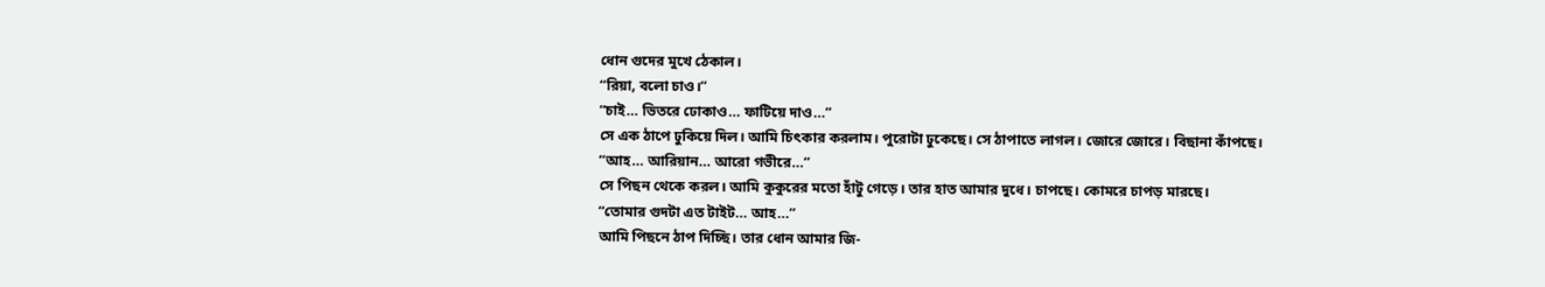ধোন গুদের মুখে ঠেকাল।
“রিয়া, বলো চাও।”
“চাই… ভিতরে ঢোকাও… ফাটিয়ে দাও…”
সে এক ঠাপে ঢুকিয়ে দিল। আমি চিৎকার করলাম। পুরোটা ঢুকেছে। সে ঠাপাতে লাগল। জোরে জোরে। বিছানা কাঁপছে।
“আহ… আরিয়ান… আরো গভীরে…”
সে পিছন থেকে করল। আমি কুকুরের মতো হাঁটু গেড়ে। তার হাত আমার দুধে। চাপছে। কোমরে চাপড় মারছে।
“তোমার গুদটা এত টাইট… আহ…”
আমি পিছনে ঠাপ দিচ্ছি। তার ধোন আমার জি-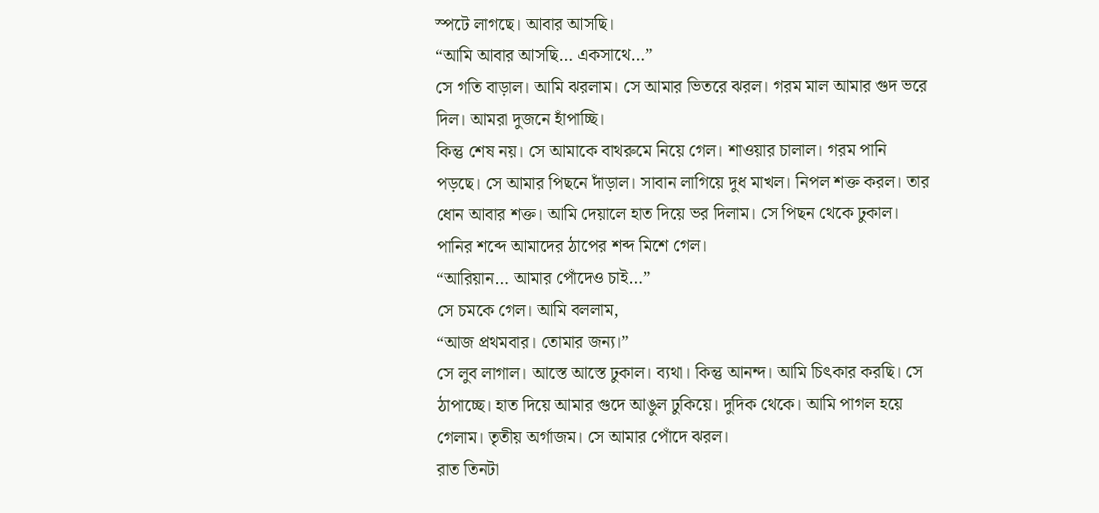স্পটে লাগছে। আবার আসছি।
“আমি আবার আসছি… একসাথে…”
সে গতি বাড়াল। আমি ঝরলাম। সে আমার ভিতরে ঝরল। গরম মাল আমার গুদ ভরে দিল। আমরা দুজনে হাঁপাচ্ছি।
কিন্তু শেষ নয়। সে আমাকে বাথরুমে নিয়ে গেল। শাওয়ার চালাল। গরম পানি পড়ছে। সে আমার পিছনে দাঁড়াল। সাবান লাগিয়ে দুধ মাখল। নিপল শক্ত করল। তার ধোন আবার শক্ত। আমি দেয়ালে হাত দিয়ে ভর দিলাম। সে পিছন থেকে ঢুকাল। পানির শব্দে আমাদের ঠাপের শব্দ মিশে গেল।
“আরিয়ান… আমার পোঁদেও চাই…”
সে চমকে গেল। আমি বললাম,
“আজ প্রথমবার। তোমার জন্য।”
সে লুব লাগাল। আস্তে আস্তে ঢুকাল। ব্যথা। কিন্তু আনন্দ। আমি চিৎকার করছি। সে ঠাপাচ্ছে। হাত দিয়ে আমার গুদে আঙুল ঢুকিয়ে। দুদিক থেকে। আমি পাগল হয়ে গেলাম। তৃতীয় অর্গাজম। সে আমার পোঁদে ঝরল।
রাত তিনটা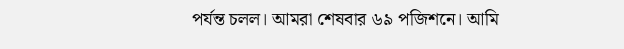পর্যন্ত চলল। আমরা শেষবার ৬৯ পজিশনে। আমি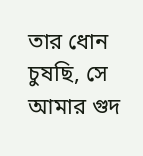তার ধোন চুষছি, সে আমার গুদ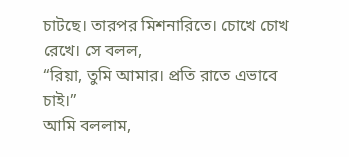চাটছে। তারপর মিশনারিতে। চোখে চোখ রেখে। সে বলল,
“রিয়া, তুমি আমার। প্রতি রাতে এভাবে চাই।”
আমি বললাম,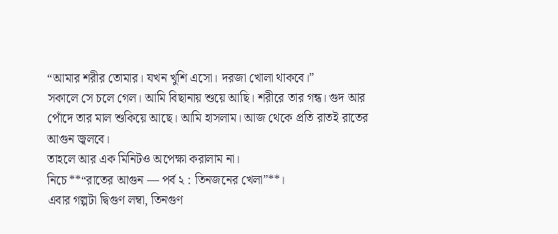“আমার শরীর তোমার। যখন খুশি এসো। দরজা খোলা থাকবে।”
সকালে সে চলে গেল। আমি বিছানায় শুয়ে আছি। শরীরে তার গন্ধ। গুদ আর পোঁদে তার মাল শুকিয়ে আছে। আমি হাসলাম। আজ থেকে প্রতি রাতই রাতের আগুন জ্বলবে।
তাহলে আর এক মিনিটও অপেক্ষা করালাম না।
নিচে **“রাতের আগুন — পর্ব ২ : তিনজনের খেলা”**।
এবার গল্পটা দ্বিগুণ লম্বা, তিনগুণ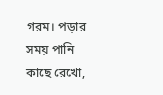গরম। পড়ার সময় পানি কাছে রেখো,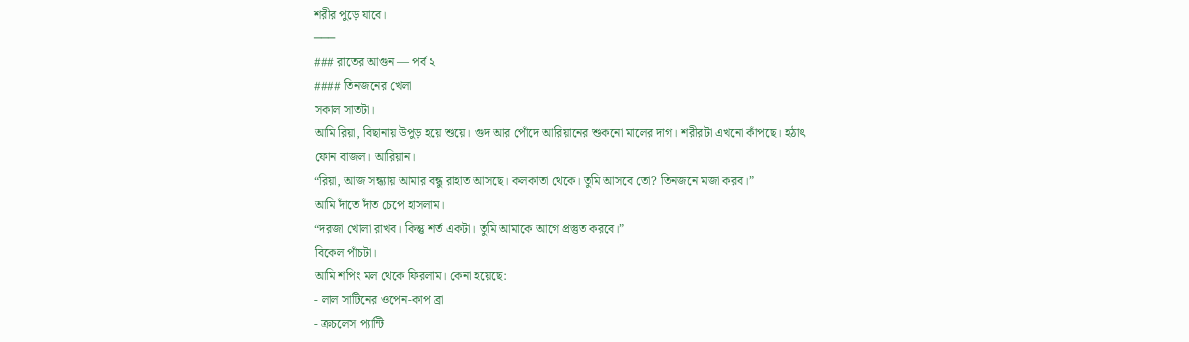শরীর পুড়ে যাবে।
───
### রাতের আগুন — পর্ব ২
#### তিনজনের খেলা
সকাল সাতটা।
আমি রিয়া, বিছানায় উপুড় হয়ে শুয়ে। গুদ আর পোঁদে আরিয়ানের শুকনো মালের দাগ। শরীরটা এখনো কাঁপছে। হঠাৎ ফোন বাজল। আরিয়ান।
“রিয়া, আজ সন্ধ্যায় আমার বন্ধু রাহাত আসছে। কলকাতা থেকে। তুমি আসবে তো? তিনজনে মজা করব।”
আমি দাঁতে দাঁত চেপে হাসলাম।
“দরজা খোলা রাখব। কিন্তু শর্ত একটা। তুমি আমাকে আগে প্রস্তুত করবে।”
বিকেল পাঁচটা।
আমি শপিং মল থেকে ফিরলাম। কেনা হয়েছে:
- লাল সাটিনের ওপেন-কাপ ব্রা
- ক্রচলেস প্যান্টি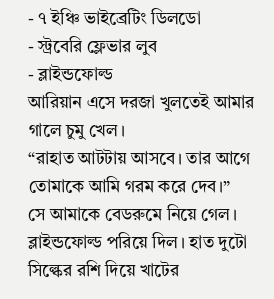- ৭ ইঞ্চি ভাইব্রেটিং ডিলডো
- স্ট্রবেরি ফ্লেভার লুব
- ব্লাইন্ডফোল্ড
আরিয়ান এসে দরজা খুলতেই আমার গালে চুমু খেল।
“রাহাত আটটায় আসবে। তার আগে তোমাকে আমি গরম করে দেব।”
সে আমাকে বেডরুমে নিয়ে গেল। ব্লাইন্ডফোল্ড পরিয়ে দিল। হাত দুটো সিল্কের রশি দিয়ে খাটের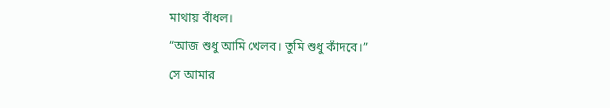মাথায় বাঁধল।
“আজ শুধু আমি খেলব। তুমি শুধু কাঁদবে।”
সে আমার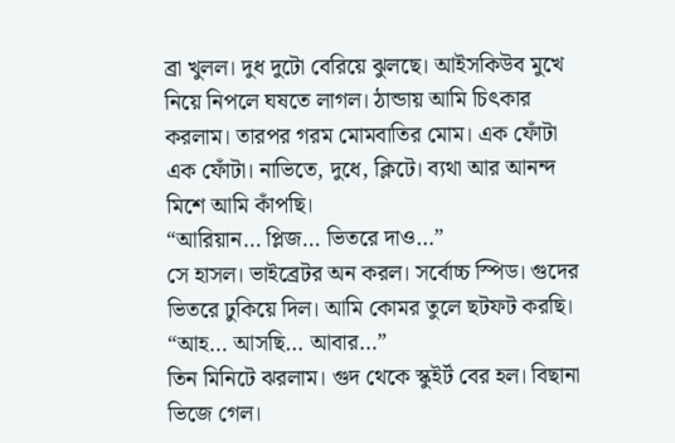ব্রা খুলল। দুধ দুটো বেরিয়ে ঝুলছে। আইসকিউব মুখে নিয়ে নিপলে ঘষতে লাগল। ঠান্ডায় আমি চিৎকার করলাম। তারপর গরম মোমবাতির মোম। এক ফোঁটা এক ফোঁটা। নাভিতে, দুধে, ক্লিটে। ব্যথা আর আনন্দ মিশে আমি কাঁপছি।
“আরিয়ান… প্লিজ… ভিতরে দাও…”
সে হাসল। ভাইব্রেটর অন করল। সর্বোচ্চ স্পিড। গুদের ভিতরে ঢুকিয়ে দিল। আমি কোমর তুলে ছটফট করছি।
“আহ… আসছি… আবার…”
তিন মিনিটে ঝরলাম। গুদ থেকে স্কুইর্ট বের হল। বিছানা ভিজে গেল।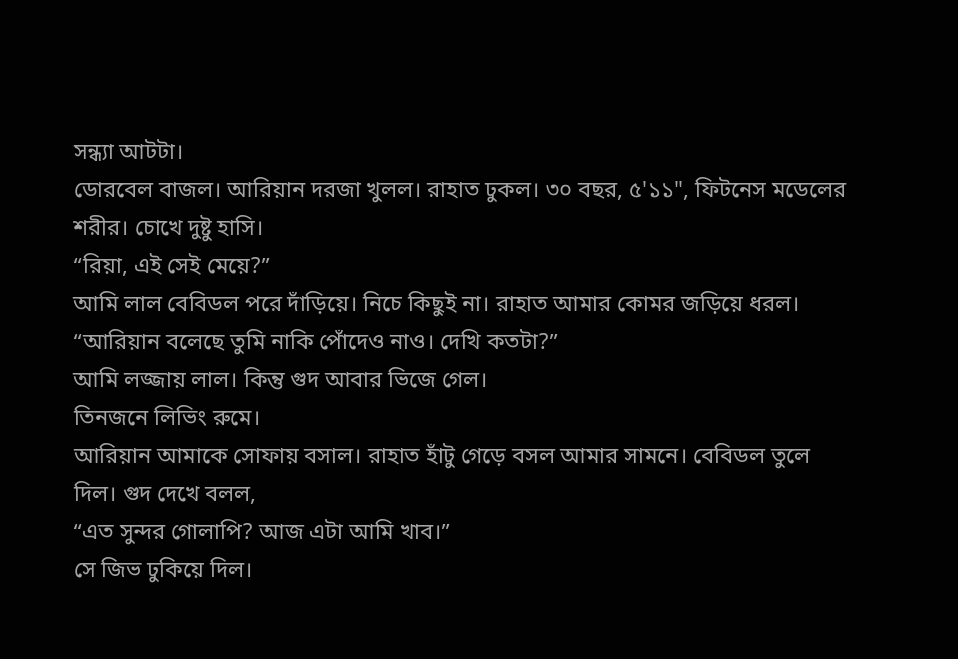সন্ধ্যা আটটা।
ডোরবেল বাজল। আরিয়ান দরজা খুলল। রাহাত ঢুকল। ৩০ বছর, ৫'১১", ফিটনেস মডেলের শরীর। চোখে দুষ্টু হাসি।
“রিয়া, এই সেই মেয়ে?”
আমি লাল বেবিডল পরে দাঁড়িয়ে। নিচে কিছুই না। রাহাত আমার কোমর জড়িয়ে ধরল।
“আরিয়ান বলেছে তুমি নাকি পোঁদেও নাও। দেখি কতটা?”
আমি লজ্জায় লাল। কিন্তু গুদ আবার ভিজে গেল।
তিনজনে লিভিং রুমে।
আরিয়ান আমাকে সোফায় বসাল। রাহাত হাঁটু গেড়ে বসল আমার সামনে। বেবিডল তুলে দিল। গুদ দেখে বলল,
“এত সুন্দর গোলাপি? আজ এটা আমি খাব।”
সে জিভ ঢুকিয়ে দিল।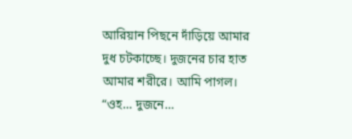আরিয়ান পিছনে দাঁড়িয়ে আমার দুধ চটকাচ্ছে। দুজনের চার হাত আমার শরীরে। আমি পাগল।
“ওহ… দুজনে…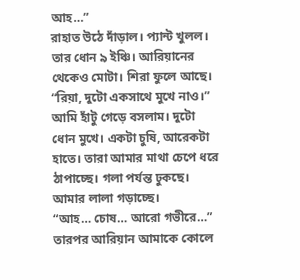আহ…”
রাহাত উঠে দাঁড়াল। প্যান্ট খুলল। তার ধোন ৯ ইঞ্চি। আরিয়ানের থেকেও মোটা। শিরা ফুলে আছে।
“রিয়া, দুটো একসাথে মুখে নাও।”
আমি হাঁটু গেড়ে বসলাম। দুটো ধোন মুখে। একটা চুষি, আরেকটা হাতে। তারা আমার মাথা চেপে ধরে ঠাপাচ্ছে। গলা পর্যন্ত ঢুকছে। আমার লালা গড়াচ্ছে।
“আহ… চোষ… আরো গভীরে…”
তারপর আরিয়ান আমাকে কোলে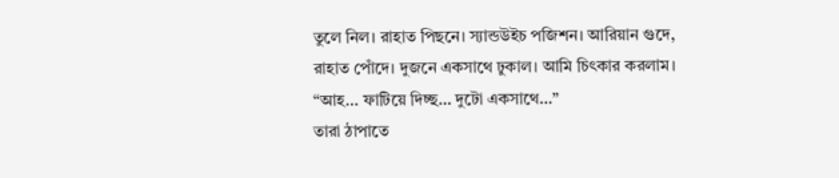তুলে নিল। রাহাত পিছনে। স্যান্ডউইচ পজিশন। আরিয়ান গুদে, রাহাত পোঁদে। দুজনে একসাথে ঢুকাল। আমি চিৎকার করলাম।
“আহ… ফাটিয়ে দিচ্ছ… দুটো একসাথে…”
তারা ঠাপাতে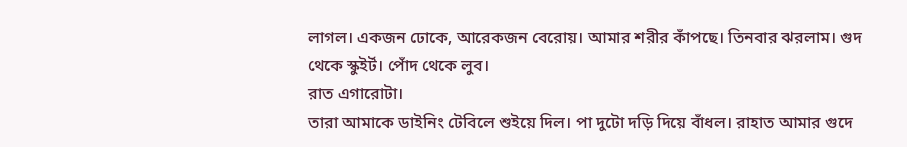লাগল। একজন ঢোকে, আরেকজন বেরোয়। আমার শরীর কাঁপছে। তিনবার ঝরলাম। গুদ থেকে স্কুইর্ট। পোঁদ থেকে লুব।
রাত এগারোটা।
তারা আমাকে ডাইনিং টেবিলে শুইয়ে দিল। পা দুটো দড়ি দিয়ে বাঁধল। রাহাত আমার গুদে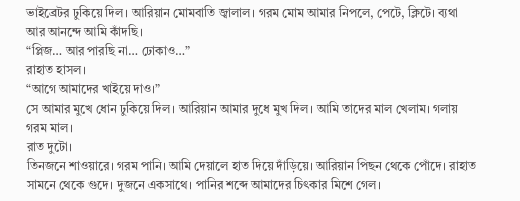ভাইব্রেটর ঢুকিয়ে দিল। আরিয়ান মোমবাতি জ্বালাল। গরম মোম আমার নিপলে, পেটে, ক্লিটে। ব্যথা আর আনন্দে আমি কাঁদছি।
“প্লিজ… আর পারছি না… ঢোকাও…”
রাহাত হাসল।
“আগে আমাদের খাইয়ে দাও।”
সে আমার মুখে ধোন ঢুকিয়ে দিল। আরিয়ান আমার দুধে মুখ দিল। আমি তাদের মাল খেলাম। গলায় গরম মাল।
রাত দুটো।
তিনজনে শাওয়ারে। গরম পানি। আমি দেয়ালে হাত দিয়ে দাঁড়িয়ে। আরিয়ান পিছন থেকে পোঁদে। রাহাত সামনে থেকে গুদে। দুজনে একসাথে। পানির শব্দে আমাদের চিৎকার মিশে গেল।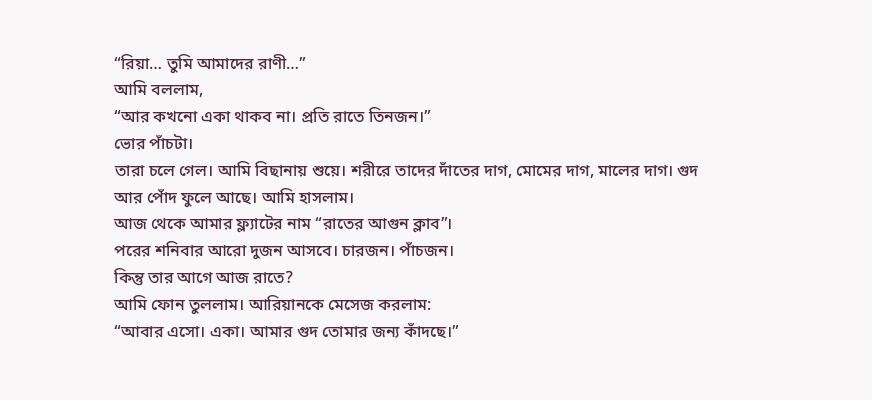“রিয়া… তুমি আমাদের রাণী…”
আমি বললাম,
“আর কখনো একা থাকব না। প্রতি রাতে তিনজন।”
ভোর পাঁচটা।
তারা চলে গেল। আমি বিছানায় শুয়ে। শরীরে তাদের দাঁতের দাগ, মোমের দাগ, মালের দাগ। গুদ আর পোঁদ ফুলে আছে। আমি হাসলাম।
আজ থেকে আমার ফ্ল্যাটের নাম “রাতের আগুন ক্লাব”।
পরের শনিবার আরো দুজন আসবে। চারজন। পাঁচজন।
কিন্তু তার আগে আজ রাতে?
আমি ফোন তুললাম। আরিয়ানকে মেসেজ করলাম:
“আবার এসো। একা। আমার গুদ তোমার জন্য কাঁদছে।”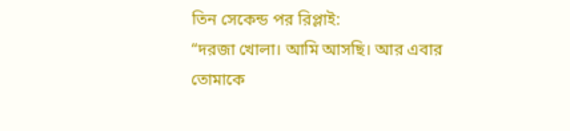তিন সেকেন্ড পর রিপ্লাই:
“দরজা খোলা। আমি আসছি। আর এবার তোমাকে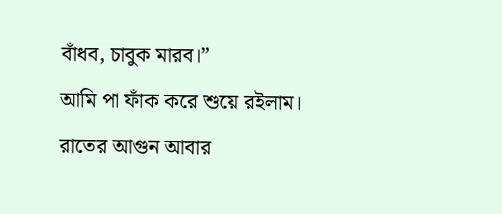বাঁধব, চাবুক মারব।”
আমি পা ফাঁক করে শুয়ে রইলাম।
রাতের আগুন আবার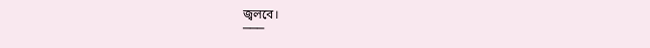জ্বলবে।
───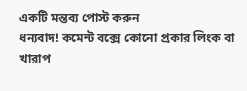একটি মন্তব্য পোস্ট করুন
ধন্যবাদ! কমেন্ট বক্সে কোনো প্রকার লিংক বা খারাপ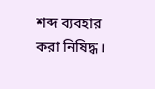শব্দ ব্যবহার করা নিষিদ্ধ।